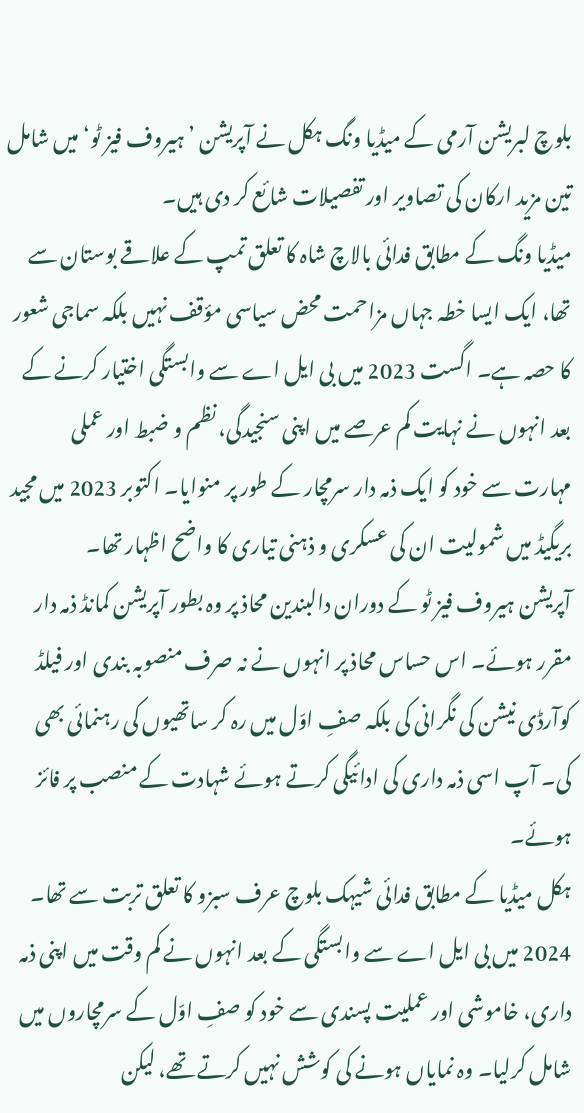بلوچ لبریشن آرمی کے میڈیا ونگ ہکل نے آپریشن ’ہیروف فیز ٹو‘ میں شامل تین مزید ارکان کی تصاویر اور تفصیلات شائع کر دی ہیں۔
میڈیا ونگ کے مطابق فدائی بالاچ شاہ کا تعلق تمپ کے علاقے بوستان سے تھا، ایک ایسا خطہ جہاں مزاحمت محض سیاسی مؤقف نہیں بلکہ سماجی شعور کا حصہ ہے۔ اگست 2023 میں بی ایل اے سے وابستگی اختیار کرنے کے بعد انہوں نے نہایت کم عرصے میں اپنی سنجیدگی، نظم و ضبط اور عملی مہارت سے خود کو ایک ذمہ دار سرمچار کے طور پر منوایا۔ اکتوبر 2023 میں مجید بریگیڈ میں شمولیت ان کی عسکری و ذہنی تیاری کا واضح اظہار تھا۔
آپریشن ہیروف فیز ٹو کے دوران دالبندین محاذ پر وہ بطور آپریشن کمانڈ ذمہ دار مقرر ہوئے۔ اس حساس محاذ پر انہوں نے نہ صرف منصوبہ بندی اور فیلڈ کوآرڈی نیشن کی نگرانی کی بلکہ صفِ اوّل میں رہ کر ساتھیوں کی رہنمائی بھی کی۔ آپ اسی ذمہ داری کی ادائیگی کرتے ہوئے شہادت کے منصب پر فائز ہوئے۔
ہکل میڈیا کے مطابق فدائی شیہک بلوچ عرف سبزو کا تعلق تربت سے تھا۔ 2024 میں بی ایل اے سے وابستگی کے بعد انہوں نے کم وقت میں اپنی ذمہ داری، خاموشی اور عملیت پسندی سے خود کو صفِ اوّل کے سرمچاروں میں شامل کرلیا۔ وہ نمایاں ہونے کی کوشش نہیں کرتے تھے، لیکن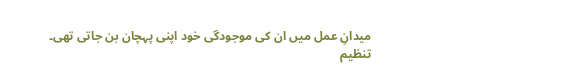میدانِ عمل میں ان کی موجودگی خود اپنی پہچان بن جاتی تھی۔
تنظیم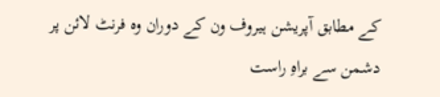کے مطابق آپریشن ہیروف ون کے دوران وہ فرنٹ لائن پر دشمن سے براہِ راست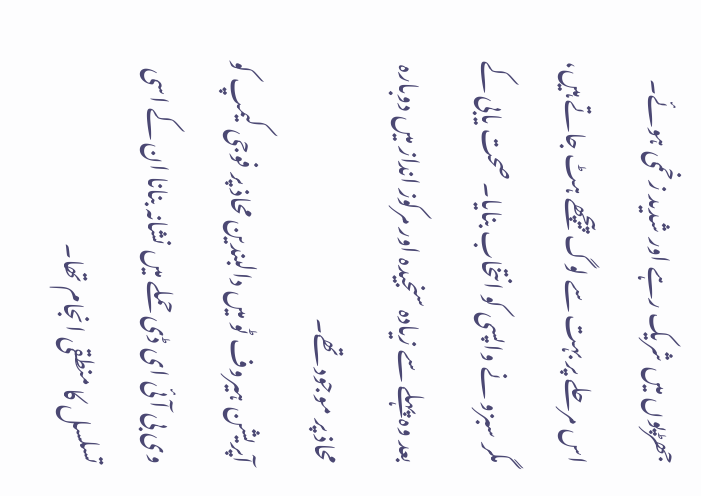جھڑپوں میں شریک رہے اور شدید زخمی ہوئے۔ اس مرحلے پر بہت سے لوگ پیچھے ہٹ جاتے ہیں، مگر سبزو نے واپسی کو انتخاب بنایا۔ صحت یابی کے بعد وہ پہلے سے زیادہ سنجیدہ اور مرکوز انداز میں دوبارہ محاذ پر موجود تھے۔
آپریشن ہیروف ٹو میں دالبندین محاذ پر فوجی کیمپ کو وی بی آئی ای ڈی حملے میں نشانہ بنانا ان کے اسی تسلسل کا منطقی انجام تھا۔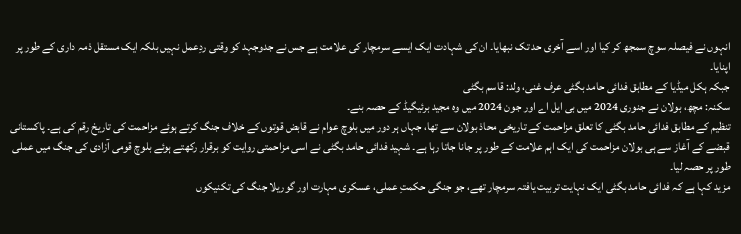انہوں نے فیصلہ سوچ سمجھ کر کیا اور اسے آخری حد تک نبھایا۔ ان کی شہادت ایک ایسے سرمچار کی علامت ہے جس نے جدوجہد کو وقتی ردِعمل نہیں بلکہ ایک مستقل ذمہ داری کے طور پر اپنایا۔
جبکہ ہکل میڈیا کے مطابق فدائی حامد بگٹی عرف غنی، ولد: قاسم بگٹی
سکنہ: مچھ، بولان نے جنوری 2024 میں بی ایل اے اور جون 2024 میں وہ مجید برئیگیڈ کے حصہ بنے۔
تنظیم کے مطابق فدائی حامد بگٹی کا تعلق مزاحمت کے تاریخی محاذ بولان سے تھا، جہاں ہر دور میں بلوچ عوام نے قابض قوتوں کے خلاف جنگ کرتے ہوئے مزاحمت کی تاریخ رقم کی ہے۔ پاکستانی قبضے کے آغاز سے ہی بولان مزاحمت کی ایک اہم علامت کے طور پر جانا جاتا رہا ہے۔ شہید فدائی حامد بگٹی نے اسی مزاحمتی روایت کو برقرار رکھتے ہوئے بلوچ قومی آزادی کی جنگ میں عملی طور پر حصہ لیا۔
مزید کہا ہے کہ فدائی حامد بگٹی ایک نہایت تربیت یافتہ سرمچار تھے، جو جنگی حکمتِ عملی، عسکری مہارت اور گوریلا جنگ کی تکنیکوں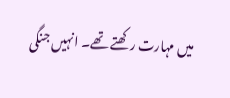میں مہارت رکھتے تھے۔ انہیں جنگی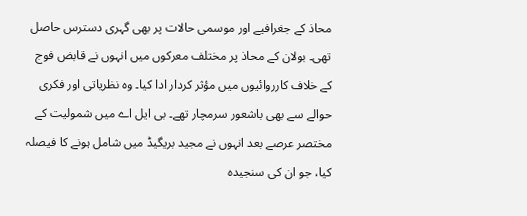محاذ کے جغرافیے اور موسمی حالات پر بھی گہری دسترس حاصل تھی۔ بولان کے محاذ پر مختلف معرکوں میں انہوں نے قابض فوج کے خلاف کارروائیوں میں مؤثر کردار ادا کیا۔ وہ نظریاتی اور فکری حوالے سے بھی باشعور سرمچار تھے۔ بی ایل اے میں شمولیت کے مختصر عرصے بعد انہوں نے مجید بریگیڈ میں شامل ہونے کا فیصلہ کیا، جو ان کی سنجیدہ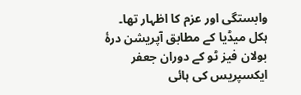وابستگی اور عزم کا اظہار تھا۔
ہکل میڈیا کے مطابق آپریشن درۂ بولان فیز ٹو کے دوران جعفر ایکسپریس کی ہائی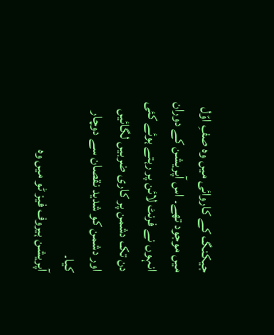جیکنگ کے کاروائی میں وہ صفِ اوّل میں موجود تھے۔ اس آپریشن کے دوران انہوں نے فرنٹ لائن پر رہتے ہوئے کئی دن تک دشمن پر کاری ضربیں لگائیں اور دشمن کو شدید نقصان سے دوچار کیا۔
آپریشن ہیروف فیز ٹو میں وہ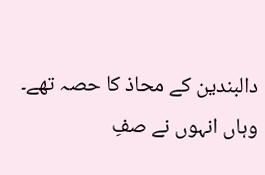دالبندین کے محاذ کا حصہ تھے۔ وہاں انہوں نے صفِ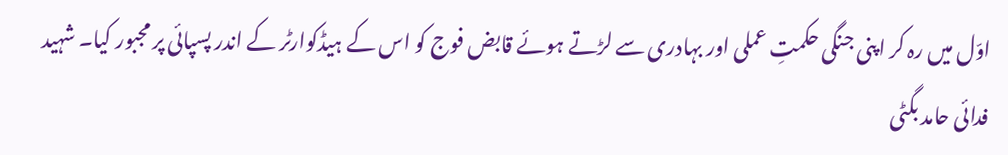اوّل میں رہ کر اپنی جنگی حکمتِ عملی اور بہادری سے لڑتے ہوئے قابض فوج کو اس کے ہیڈکوارٹر کے اندر پسپائی پر مجبور کیا۔ شہید فدائی حامد بگٹی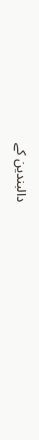دالبندین کے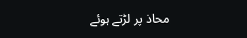محاذ پر لڑتے ہوئے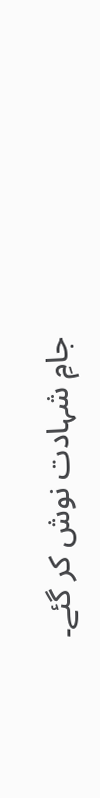جامِ شہادت نوش کر گئے۔